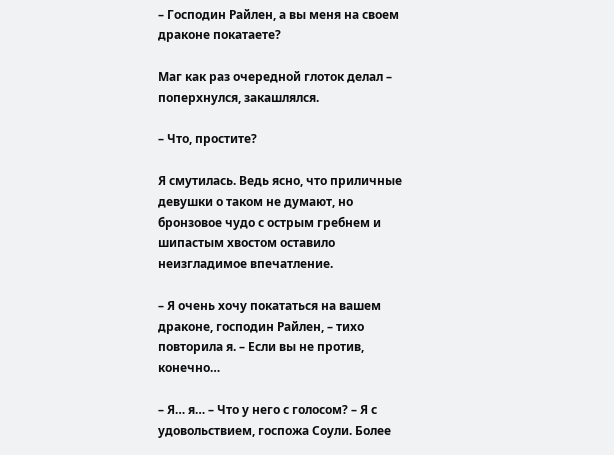– Господин Райлен, а вы меня на своем драконе покатаете?

Маг как раз очередной глоток делал – поперхнулся, закашлялся.

– Что, простите?

Я смутилась. Ведь ясно, что приличные девушки о таком не думают, но бронзовое чудо с острым гребнем и шипастым хвостом оставило неизгладимое впечатление.

– Я очень хочу покататься на вашем драконе, господин Райлен, – тихо повторила я. – Если вы не против, конечно…

– Я… я… – Что у него с голосом? – Я с удовольствием, госпожа Соули. Более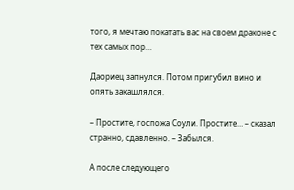того, я мечтаю покатать вас на своем драконе с тех самых пор…

Даориец запнулся. Потом пригубил вино и опять закашлялся.

– Простите, госпожа Соули. Простите… – сказал странно, сдавленно. – Забылся.

А после следующего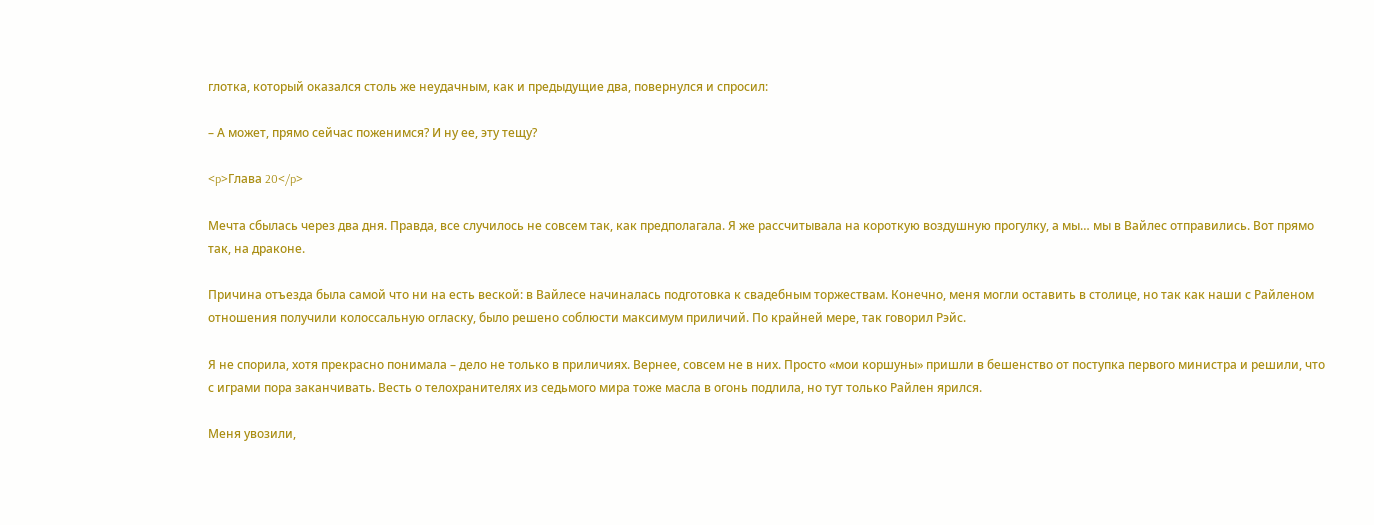глотка, который оказался столь же неудачным, как и предыдущие два, повернулся и спросил:

– А может, прямо сейчас поженимся? И ну ее, эту тещу?

<p>Глава 20</p>

Мечта сбылась через два дня. Правда, все случилось не совсем так, как предполагала. Я же рассчитывала на короткую воздушную прогулку, а мы… мы в Вайлес отправились. Вот прямо так, на драконе.

Причина отъезда была самой что ни на есть веской: в Вайлесе начиналась подготовка к свадебным торжествам. Конечно, меня могли оставить в столице, но так как наши с Райленом отношения получили колоссальную огласку, было решено соблюсти максимум приличий. По крайней мере, так говорил Рэйс.

Я не спорила, хотя прекрасно понимала – дело не только в приличиях. Вернее, совсем не в них. Просто «мои коршуны» пришли в бешенство от поступка первого министра и решили, что с играми пора заканчивать. Весть о телохранителях из седьмого мира тоже масла в огонь подлила, но тут только Райлен ярился.

Меня увозили,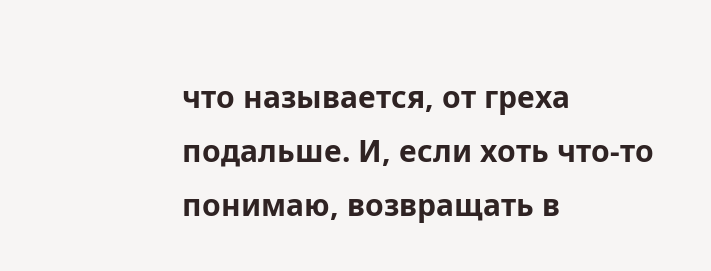что называется, от греха подальше. И, если хоть что-то понимаю, возвращать в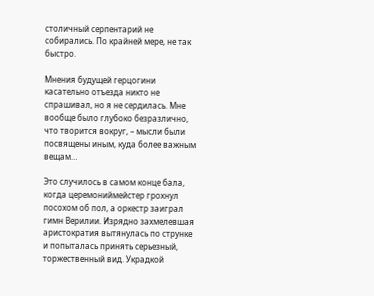столичный серпентарий не собирались. По крайней мере, не так быстро.

Мнения будущей герцогини касательно отъезда никто не спрашивал, но я не сердилась. Мне вообще было глубоко безразлично, что творится вокруг, – мысли были посвящены иным, куда более важным вещам…

Это случилось в самом конце бала, когда церемониймейстер грохнул посохом об пол, а оркестр заиграл гимн Верилии. Изрядно захмелевшая аристократия вытянулась по струнке и попыталась принять серьезный, торжественный вид. Украдкой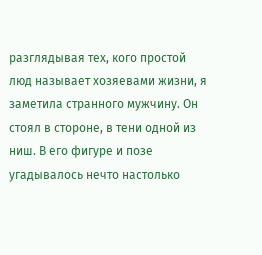разглядывая тех, кого простой люд называет хозяевами жизни, я заметила странного мужчину. Он стоял в стороне, в тени одной из ниш. В его фигуре и позе угадывалось нечто настолько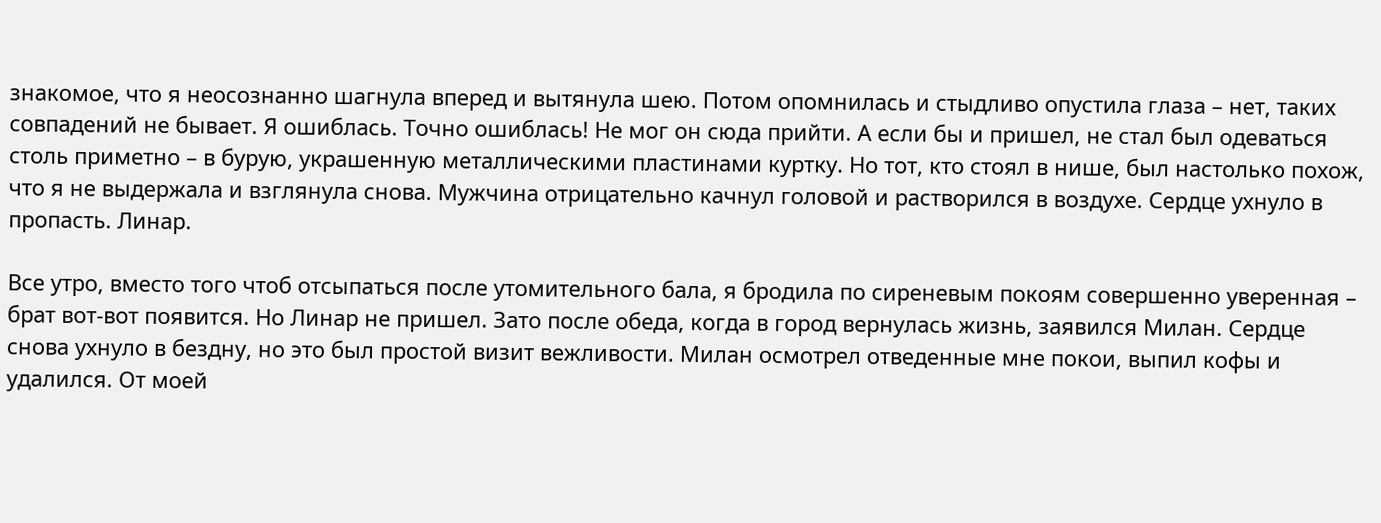знакомое, что я неосознанно шагнула вперед и вытянула шею. Потом опомнилась и стыдливо опустила глаза – нет, таких совпадений не бывает. Я ошиблась. Точно ошиблась! Не мог он сюда прийти. А если бы и пришел, не стал был одеваться столь приметно – в бурую, украшенную металлическими пластинами куртку. Но тот, кто стоял в нише, был настолько похож, что я не выдержала и взглянула снова. Мужчина отрицательно качнул головой и растворился в воздухе. Сердце ухнуло в пропасть. Линар.

Все утро, вместо того чтоб отсыпаться после утомительного бала, я бродила по сиреневым покоям совершенно уверенная – брат вот-вот появится. Но Линар не пришел. Зато после обеда, когда в город вернулась жизнь, заявился Милан. Сердце снова ухнуло в бездну, но это был простой визит вежливости. Милан осмотрел отведенные мне покои, выпил кофы и удалился. От моей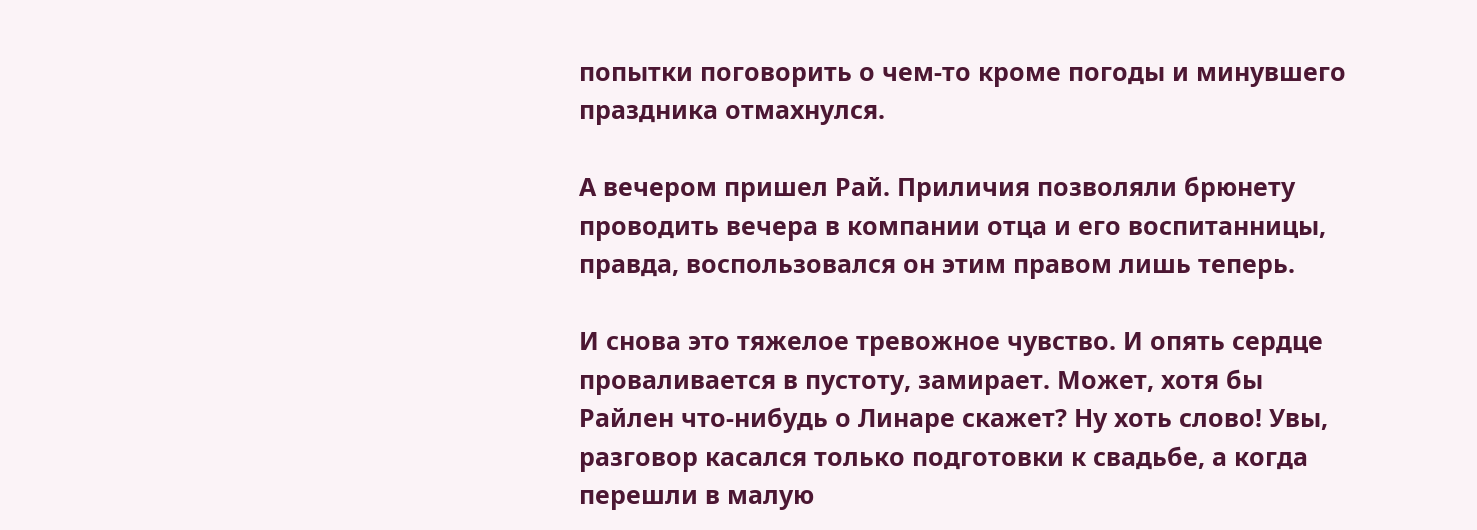попытки поговорить о чем-то кроме погоды и минувшего праздника отмахнулся.

А вечером пришел Рай. Приличия позволяли брюнету проводить вечера в компании отца и его воспитанницы, правда, воспользовался он этим правом лишь теперь.

И снова это тяжелое тревожное чувство. И опять сердце проваливается в пустоту, замирает. Может, хотя бы Райлен что-нибудь о Линаре скажет? Ну хоть слово! Увы, разговор касался только подготовки к свадьбе, а когда перешли в малую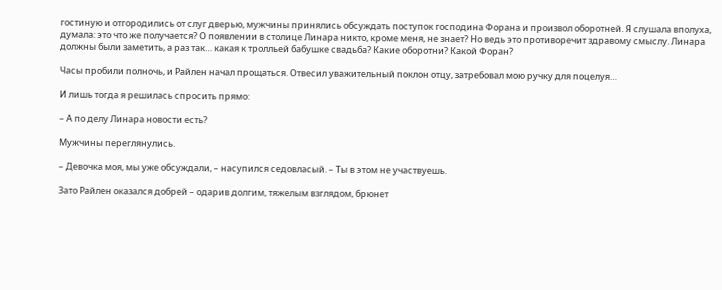гостиную и отгородились от слуг дверью, мужчины принялись обсуждать поступок господина Форана и произвол оборотней. Я слушала вполуха, думала: это что же получается? О появлении в столице Линара никто, кроме меня, не знает? Но ведь это противоречит здравому смыслу. Линара должны были заметить, а раз так… какая к тролльей бабушке свадьба? Какие оборотни? Какой Форан?

Часы пробили полночь, и Райлен начал прощаться. Отвесил уважительный поклон отцу, затребовал мою ручку для поцелуя…

И лишь тогда я решилась спросить прямо:

– А по делу Линара новости есть?

Мужчины переглянулись.

– Девочка моя, мы уже обсуждали, – насупился седовласый. – Ты в этом не участвуешь.

Зато Райлен оказался добрей – одарив долгим, тяжелым взглядом, брюнет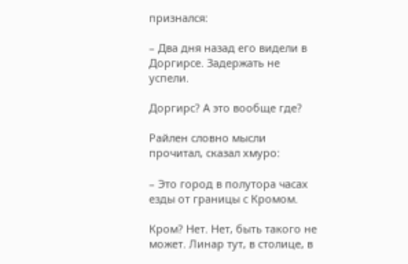признался:

– Два дня назад его видели в Доргирсе. Задержать не успели.

Доргирс? А это вообще где?

Райлен словно мысли прочитал, сказал хмуро:

– Это город в полутора часах езды от границы с Кромом.

Кром? Нет. Нет, быть такого не может. Линар тут, в столице, в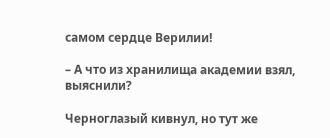самом сердце Верилии!

– А что из хранилища академии взял, выяснили?

Черноглазый кивнул, но тут же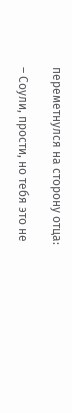переметнулся на сторону отца:

– Соули, прости, но тебя это не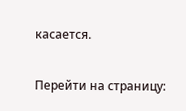касается.

Перейти на страницу: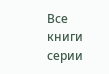Все книги серии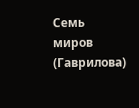Семь миров (Гаврилова)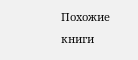Похожие книги